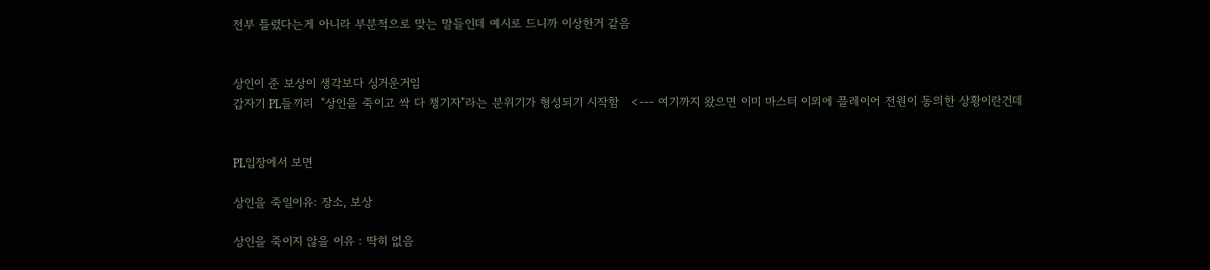전부 틀렸다는게 아니라 부분적으로 맞는 말들인데 예시로 드니까 이상한거 같음


상인이 준 보상이 생각보다 싱거운거임
갑자기 PL들끼리  "상인을 죽이고 싹 다 챙기자"라는 분위기가 형성되기 시작함   <--- 여기까지 왔으면 이미 마스터 이외에 플레이어 전원이 동의한 상황이란건데


PL입장에서 보면

상인을 죽일이유: 장소, 보상

상인을 죽이지 않을 이유 : 딱히 없음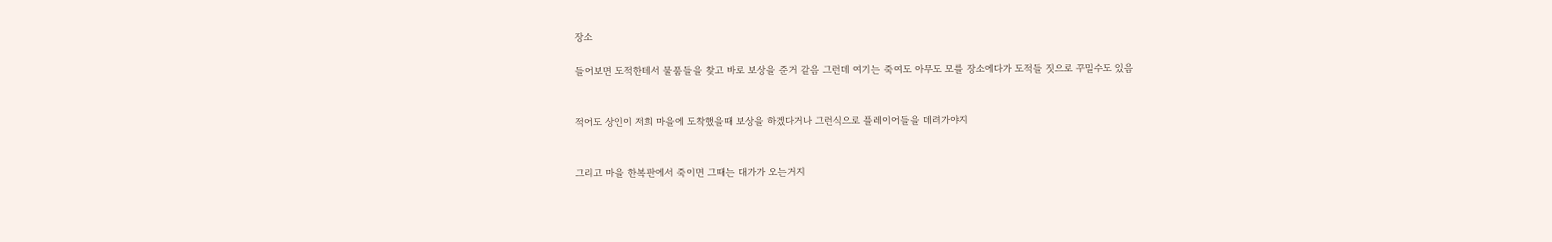장소

들어보면 도적한테서 물품들을 찾고 바로 보상을 준거 같음 그런데 여기는 죽여도 아무도 모를 장소에다가 도적들 짓으로 꾸밀수도 있음


적어도 상인이 저희 마을에 도착했을때 보상을 하겠다거나 그런식으로 플레이어들을 데려가야지


그리고 마을 한복판에서 죽이면 그때는 대가가 오는거지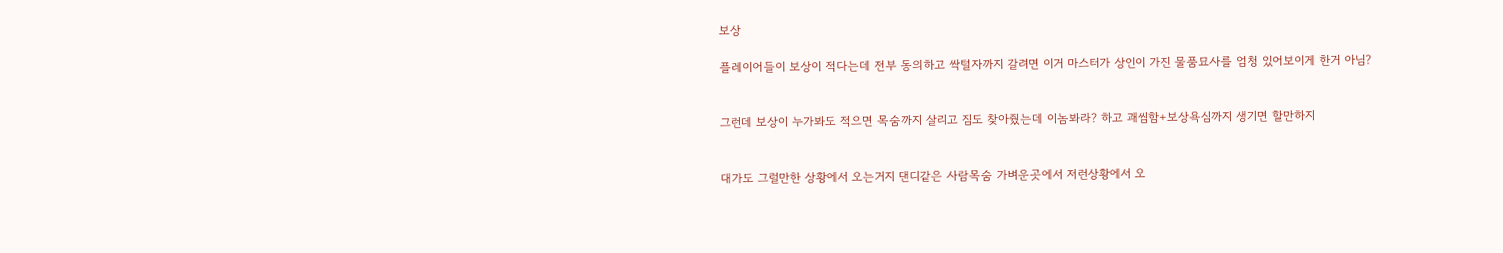보상

플레이어들이 보상이 적다는데 전부 동의하고 싹털자까지 갈려면 이거 마스터가 상인이 가진 물품묘사를 엄청 있어보이게 한거 아님?


그런데 보상이 누가봐도 적으면 목숨까지 살리고 짐도 찾아줬는데 이놈봐라? 하고 괘씸함+보상욕심까지 생기면 할만하지


대가도 그럴만한 상황에서 오는거지 댄디같은 사람목숨 가벼운곳에서 저런상황에서 오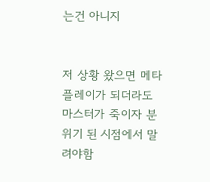는건 아니지


저 상황 왔으면 메타 플레이가 되더라도 마스터가 죽이자 분위기 된 시점에서 말려야함